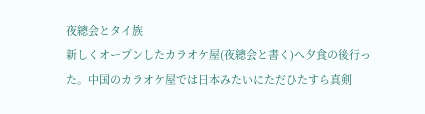夜總会とタイ族
新しくオープンしたカラオケ屋(夜總会と書く)へ夕食の後行った。中国のカラオケ屋では日本みたいにただひたすら真剣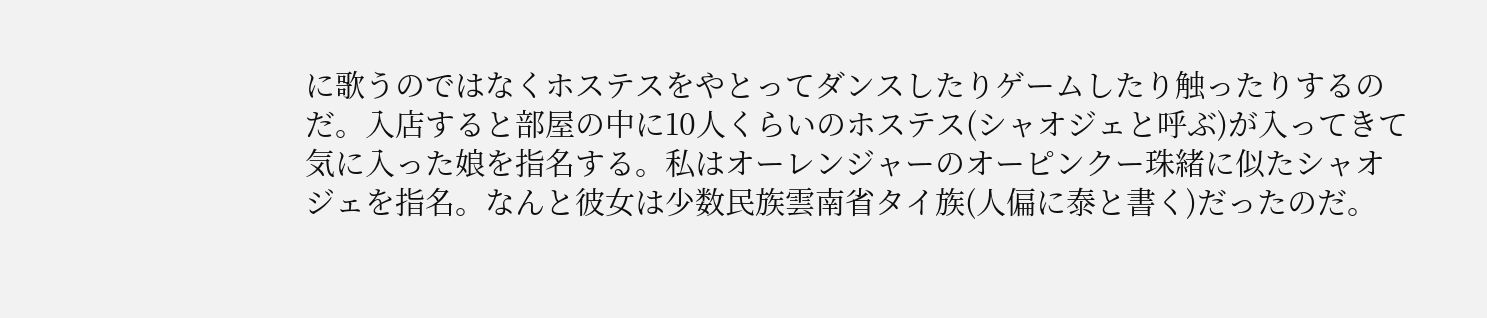に歌うのではなくホステスをやとってダンスしたりゲームしたり触ったりするのだ。入店すると部屋の中に10人くらいのホステス(シャオジェと呼ぶ)が入ってきて気に入った娘を指名する。私はオーレンジャーのオーピンクー珠緒に似たシャオジェを指名。なんと彼女は少数民族雲南省タイ族(人偏に泰と書く)だったのだ。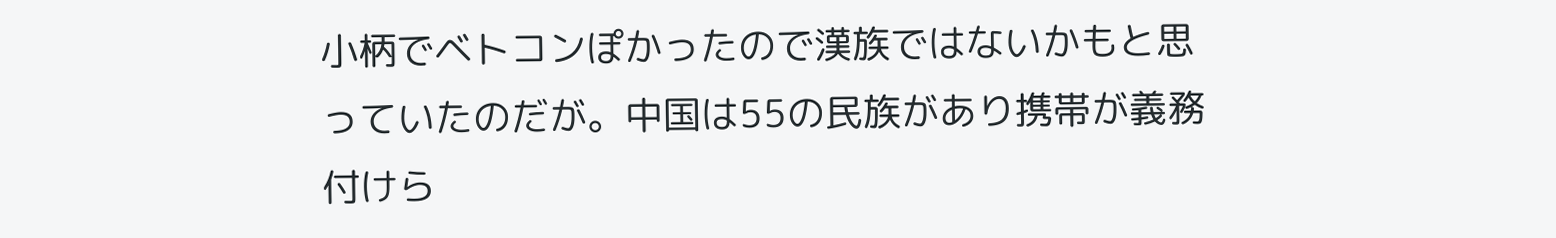小柄でベトコンぽかったので漢族ではないかもと思っていたのだが。中国は55の民族があり携帯が義務付けら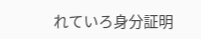れていろ身分証明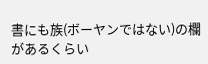書にも族(ボーヤンではない)の欄があるくらい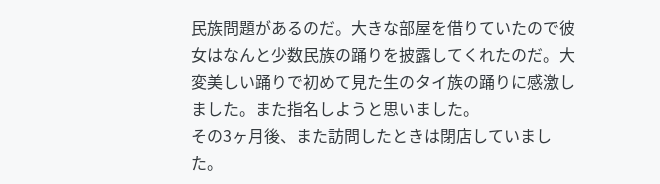民族問題があるのだ。大きな部屋を借りていたので彼女はなんと少数民族の踊りを披露してくれたのだ。大変美しい踊りで初めて見た生のタイ族の踊りに感激しました。また指名しようと思いました。
その3ヶ月後、また訪問したときは閉店していました。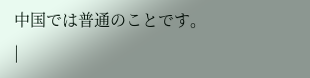中国では普通のことです。
|